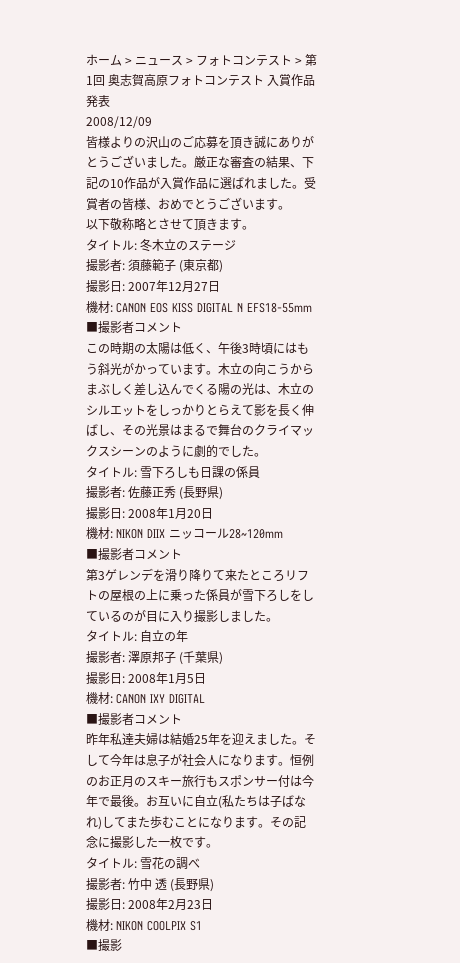ホーム > ニュース > フォトコンテスト > 第1回 奥志賀高原フォトコンテスト 入賞作品発表
2008/12/09
皆様よりの沢山のご応募を頂き誠にありがとうございました。厳正な審査の結果、下記の10作品が入賞作品に選ばれました。受賞者の皆様、おめでとうございます。
以下敬称略とさせて頂きます。
タイトル: 冬木立のステージ
撮影者: 須藤範子 (東京都)
撮影日: 2007年12月27日
機材: CANON EOS KISS DIGITAL N EFS18-55mm
■撮影者コメント
この時期の太陽は低く、午後3時頃にはもう斜光がかっています。木立の向こうからまぶしく差し込んでくる陽の光は、木立のシルエットをしっかりとらえて影を長く伸ばし、その光景はまるで舞台のクライマックスシーンのように劇的でした。
タイトル: 雪下ろしも日課の係員
撮影者: 佐藤正秀 (長野県)
撮影日: 2008年1月20日
機材: NIKON DⅡX ニッコール28~120mm
■撮影者コメント
第3ゲレンデを滑り降りて来たところリフトの屋根の上に乗った係員が雪下ろしをしているのが目に入り撮影しました。
タイトル: 自立の年
撮影者: 澤原邦子 (千葉県)
撮影日: 2008年1月5日
機材: CANON IXY DIGITAL
■撮影者コメント
昨年私達夫婦は結婚25年を迎えました。そして今年は息子が社会人になります。恒例のお正月のスキー旅行もスポンサー付は今年で最後。お互いに自立(私たちは子ばなれ)してまた歩むことになります。その記念に撮影した一枚です。
タイトル: 雪花の調べ
撮影者: 竹中 透 (長野県)
撮影日: 2008年2月23日
機材: NIKON COOLPIX S1
■撮影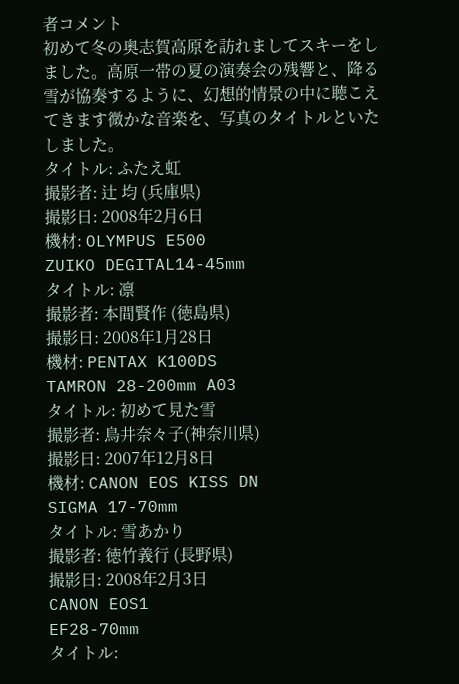者コメント
初めて冬の奥志賀高原を訪れましてスキーをしました。高原一帯の夏の演奏会の残響と、降る雪が協奏するように、幻想的情景の中に聴こえてきます微かな音楽を、写真のタイトルといたしました。
タイトル: ふたえ虹
撮影者: 辻 均 (兵庫県)
撮影日: 2008年2月6日
機材: OLYMPUS E500
ZUIKO DEGITAL14-45mm
タイトル: 凛
撮影者: 本間賢作 (徳島県)
撮影日: 2008年1月28日
機材: PENTAX K100DS
TAMRON 28-200mm A03
タイトル: 初めて見た雪
撮影者: 鳥井奈々子(神奈川県)
撮影日: 2007年12月8日
機材: CANON EOS KISS DN
SIGMA 17-70mm
タイトル: 雪あかり
撮影者: 徳竹義行 (長野県)
撮影日: 2008年2月3日
CANON EOS1
EF28-70mm
タイトル: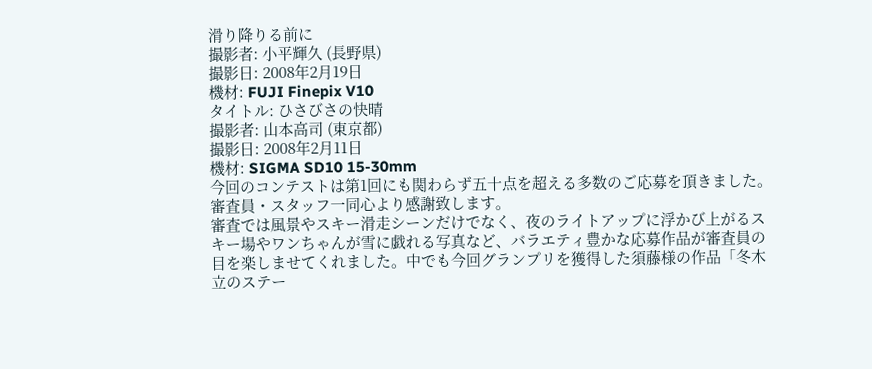滑り降りる前に
撮影者: 小平輝久 (長野県)
撮影日: 2008年2月19日
機材: FUJI Finepix V10
タイトル: ひさびさの快晴
撮影者: 山本高司 (東京都)
撮影日: 2008年2月11日
機材: SIGMA SD10 15-30mm
今回のコンテストは第1回にも関わらず五十点を超える多数のご応募を頂きました。審査員・スタッフ一同心より感謝致します。
審査では風景やスキー滑走シーンだけでなく、夜のライトアップに浮かび上がるスキー場やワンちゃんが雪に戯れる写真など、バラエティ豊かな応募作品が審査員の目を楽しませてくれました。中でも今回グランプリを獲得した須藤様の作品「冬木立のステー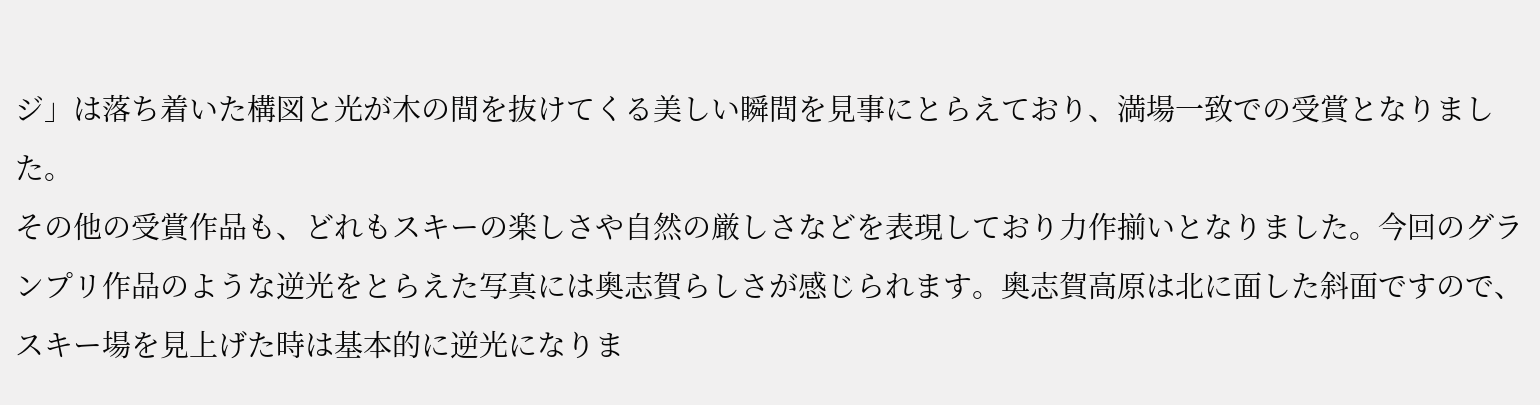ジ」は落ち着いた構図と光が木の間を抜けてくる美しい瞬間を見事にとらえており、満場一致での受賞となりました。
その他の受賞作品も、どれもスキーの楽しさや自然の厳しさなどを表現しており力作揃いとなりました。今回のグランプリ作品のような逆光をとらえた写真には奥志賀らしさが感じられます。奥志賀高原は北に面した斜面ですので、スキー場を見上げた時は基本的に逆光になりま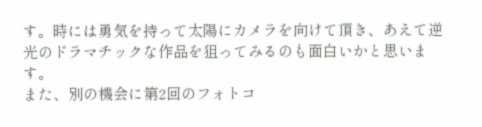す。時には勇気を持って太陽にカメラを向けて頂き、あえて逆光のドラマチックな作品を狙ってみるのも面白いかと思います。
また、別の機会に第2回のフォトコ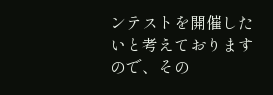ンテストを開催したいと考えておりますので、その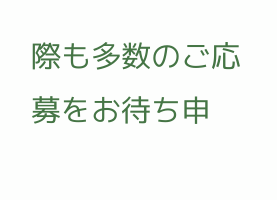際も多数のご応募をお待ち申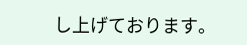し上げております。